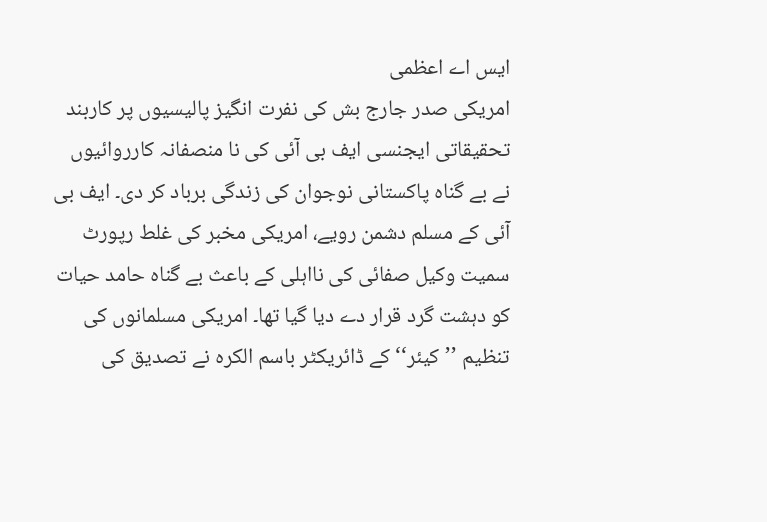ایس اے اعظمی
امریکی صدر جارج بش کی نفرت انگیز پالیسیوں پر کاربند تحقیقاتی ایجنسی ایف بی آئی کی نا منصفانہ کارروائیوں نے بے گناہ پاکستانی نوجوان کی زندگی برباد کر دی۔ ایف بی آئی کے مسلم دشمن رویے، امریکی مخبر کی غلط رپورٹ سمیت وکیل صفائی کی نااہلی کے باعث بے گناہ حامد حیات کو دہشت گرد قرار دے دیا گیا تھا۔ امریکی مسلمانوں کی تنظیم ’’کیئر‘‘ کے ڈائریکٹر باسم الکرہ نے تصدیق کی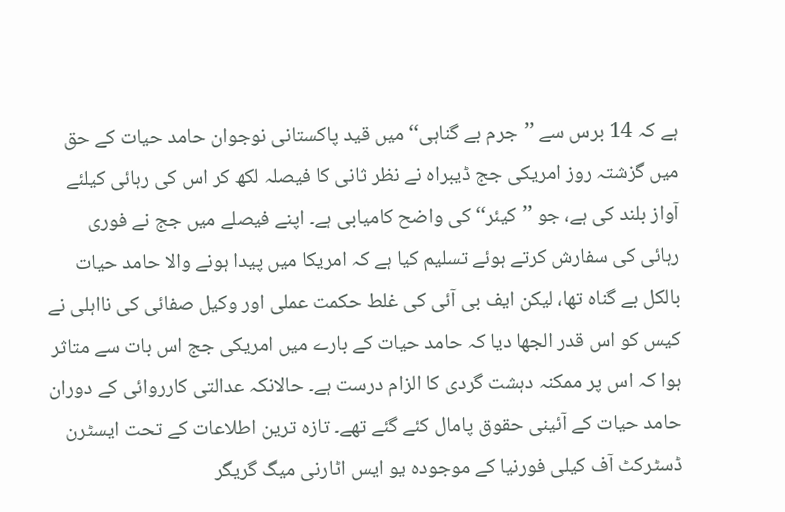ہے کہ 14 برس سے ’’جرم بے گناہی‘‘ میں قید پاکستانی نوجوان حامد حیات کے حق میں گزشتہ روز امریکی جج ڈیبراہ نے نظر ثانی کا فیصلہ لکھ کر اس کی رہائی کیلئے آواز بلند کی ہے، جو ’’کیئر‘‘ کی واضح کامیابی ہے۔ اپنے فیصلے میں جج نے فوری رہائی کی سفارش کرتے ہوئے تسلیم کیا ہے کہ امریکا میں پیدا ہونے والا حامد حیات بالکل بے گناہ تھا، لیکن ایف بی آئی کی غلط حکمت عملی اور وکیل صفائی کی نااہلی نے کیس کو اس قدر الجھا دیا کہ حامد حیات کے بارے میں امریکی جج اس بات سے متاثر ہوا کہ اس پر ممکنہ دہشت گردی کا الزام درست ہے۔ حالانکہ عدالتی کارروائی کے دوران حامد حیات کے آئینی حقوق پامال کئے گئے تھے۔ تازہ ترین اطلاعات کے تحت ایسٹرن ڈسٹرکٹ آف کیلی فورنیا کے موجودہ یو ایس اٹارنی میگ گریگر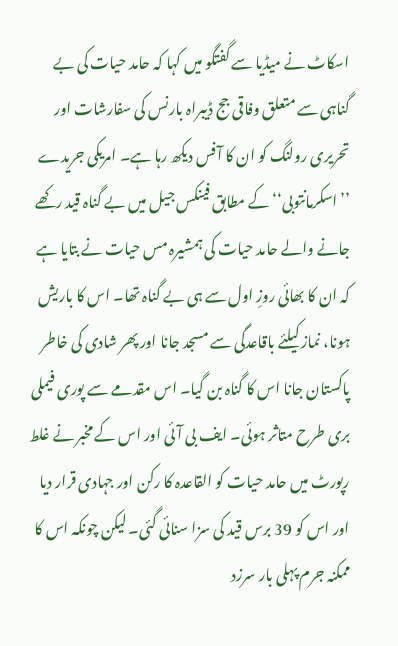اسکاٹ نے میڈیا سے گفتگو میں کہا کہ حامد حیات کی بے گناہی سے متعلق وفاقی جج ڈیبراہ بارنس کی سفارشات اور تحریری رولنگ کو ان کا آفس دیکھ رہا ہے۔ امریکی جریدے ’’اسکرمانتوبی‘‘ کے مطابق فینکس جیل میں بے گناہ قید رکھے جانے والے حامد حیات کی ہمشیرہ مس حیات نے بتایا ہے کہ ان کا بھائی روزِ اول سے ہی بے گناہ تھا۔ اس کا باریش ہونا، نماز کیلئے باقاعدگی سے مسجد جانا اور پھر شادی کی خاطر پاکستان جانا اس کا گناہ بن گیا۔ اس مقدمے سے پوری فیملی بری طرح متاثر ہوئی۔ ایف بی آئی اور اس کے مخبر نے غلط رپورٹ میں حامد حیات کو القاعدہ کا رکن اور جہادی قرار دیا اور اس کو 39 برس قید کی سزا سنائی گئی۔ لیکن چونکہ اس کا ممکنہ جرم پہلی بار سرزد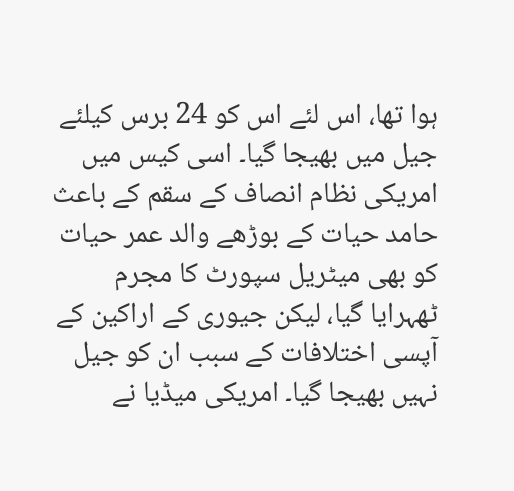ہوا تھا، اس لئے اس کو 24 برس کیلئے جیل میں بھیجا گیا۔ اسی کیس میں امریکی نظام انصاف کے سقم کے باعث حامد حیات کے بوڑھے والد عمر حیات کو بھی میٹریل سپورٹ کا مجرم ٹھہرایا گیا، لیکن جیوری کے اراکین کے آپسی اختلافات کے سبب ان کو جیل نہیں بھیجا گیا۔ امریکی میڈیا نے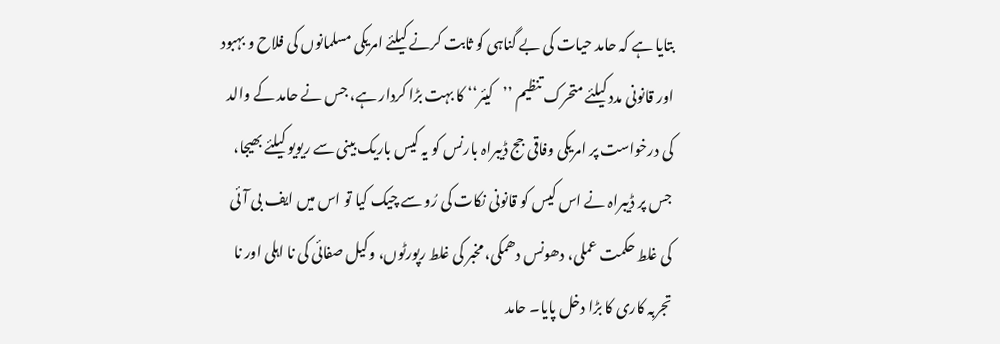بتایا ہے کہ حامد حیات کی بے گناہی کو ثابت کرنے کیلئے امریکی مسلمانوں کی فلاح و بہبود اور قانونی مدد کیلئے متحرک تنظیم ’’کیئر‘‘ کا بہت بڑا کردار ہے، جس نے حامد کے والد کی درخواست پر امریکی وفاقی جج ڈیبراہ بارنس کو یہ کیس باریک بینی سے ریویو کیلئے بھیجا، جس پر ڈیبراہ نے اس کیس کو قانونی نکات کی رُو سے چیک کیا تو اس میں ایف بی آئی کی غلط حکمت عملی، دھونس دھمکی، مخبر کی غلط رپورٹوں، وکیل صفائی کی نا اہلی اور نا تجربہ کاری کا بڑا دخل پایا۔ حامد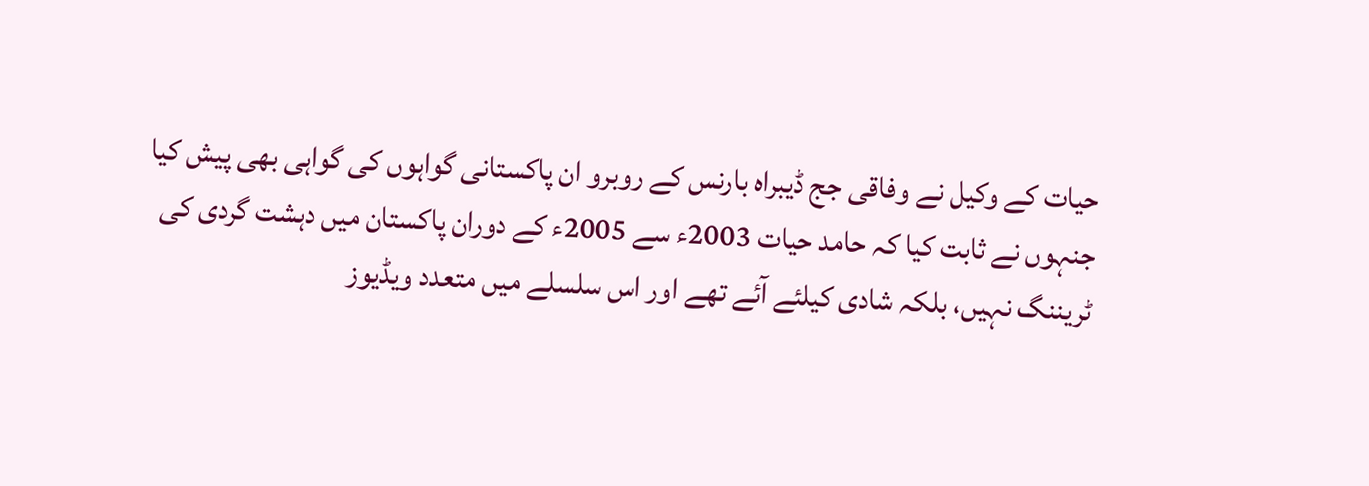حیات کے وکیل نے وفاقی جج ڈیبراہ بارنس کے روبرو ان پاکستانی گواہوں کی گواہی بھی پیش کیا جنہوں نے ثابت کیا کہ حامد حیات 2003ء سے 2005ء کے دوران پاکستان میں دہشت گردی کی ٹریننگ نہیں، بلکہ شادی کیلئے آئے تھے اور اس سلسلے میں متعدد ویڈیوز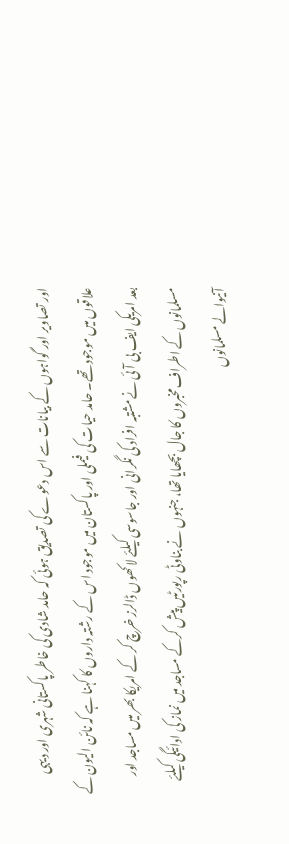اور تصاویر اور گواہوں کے بیانات سے اس دعوے کی تصدیق ہوئی کہ حامد شادی کی خاطر پاکستانی شہری اور دیہی علاقوں میں موجود تھے۔ حامد حیات کی فیملی اور پاکستان میں موجود اس کے رشتہ داروں کا کہنا ہے کہ نائن الیون کے بعد امریکی ایف بی آئی نے مشتبہ افراد کی نگرانی اور جاسوسی کیلئے لاکھوں ڈالرز خرچ کر کے امریکا بھر میں مساجد اور مسلمانوں کے اطراف مخبروں کا جال بچھایا تھا، جنہوں نے بناوٹی رپورٹیں پیش کرکے مساجد میں نماز کی ادائیگی کیلئے آنیوالے مسلمانوں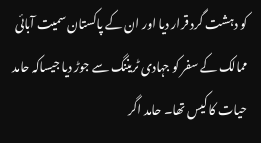کو دہشت گرد قرار دیا اور ان کے پاکستان سمیت آبائی ممالک کے سفر کو جہادی ٹریننگ سے جوڑ دیا جیساکہ حامد حیات کا کیس تھا۔ حامد اگر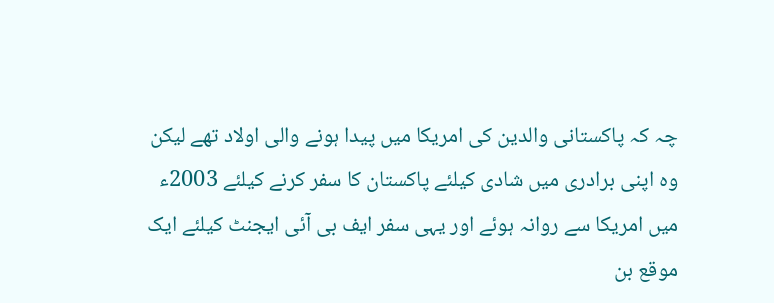چہ کہ پاکستانی والدین کی امریکا میں پیدا ہونے والی اولاد تھے لیکن وہ اپنی برادری میں شادی کیلئے پاکستان کا سفر کرنے کیلئے 2003ء میں امریکا سے روانہ ہوئے اور یہی سفر ایف بی آئی ایجنٹ کیلئے ایک موقع بن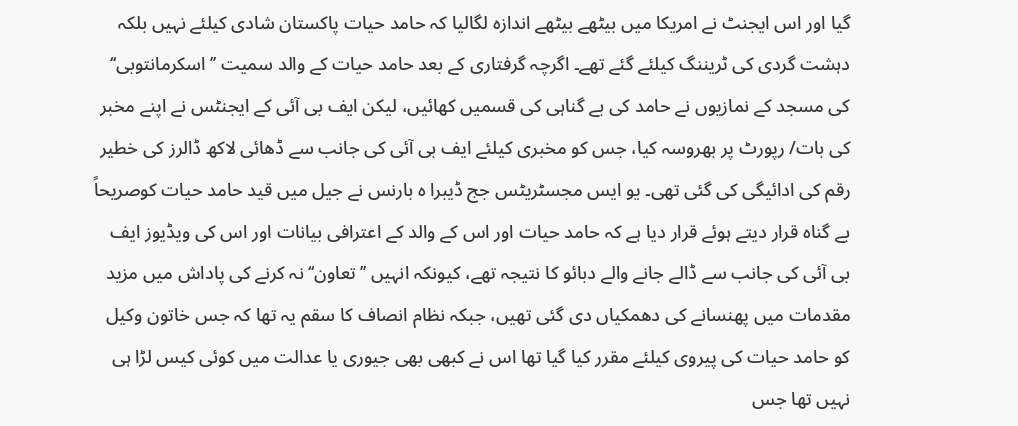گیا اور اس ایجنٹ نے امریکا میں بیٹھے بیٹھے اندازہ لگالیا کہ حامد حیات پاکستان شادی کیلئے نہیں بلکہ دہشت گردی کی ٹریننگ کیلئے گئے تھے۔ اگرچہ گرفتاری کے بعد حامد حیات کے والد سمیت ’’اسکرمانتوبی‘‘ کی مسجد کے نمازیوں نے حامد کی بے گناہی کی قسمیں کھائیں، لیکن ایف بی آئی کے ایجنٹس نے اپنے مخبر کی بات/ رپورٹ پر بھروسہ کیا، جس کو مخبری کیلئے ایف بی آئی کی جانب سے ڈھائی لاکھ ڈالرز کی خطیر رقم کی ادائیگی کی گئی تھی۔ یو ایس مجسٹریٹس جج ڈیبرا ہ بارنس نے جیل میں قید حامد حیات کوصریحاً بے گناہ قرار دیتے ہوئے قرار دیا ہے کہ حامد حیات اور اس کے والد کے اعترافی بیانات اور اس کی ویڈیوز ایف بی آئی کی جانب سے ڈالے جانے والے دبائو کا نتیجہ تھے، کیونکہ انہیں ’’تعاون‘‘ نہ کرنے کی پاداش میں مزید مقدمات میں پھنسانے کی دھمکیاں دی گئی تھیں، جبکہ نظام انصاف کا سقم یہ تھا کہ جس خاتون وکیل کو حامد حیات کی پیروی کیلئے مقرر کیا گیا تھا اس نے کبھی بھی جیوری یا عدالت میں کوئی کیس لڑا ہی نہیں تھا جس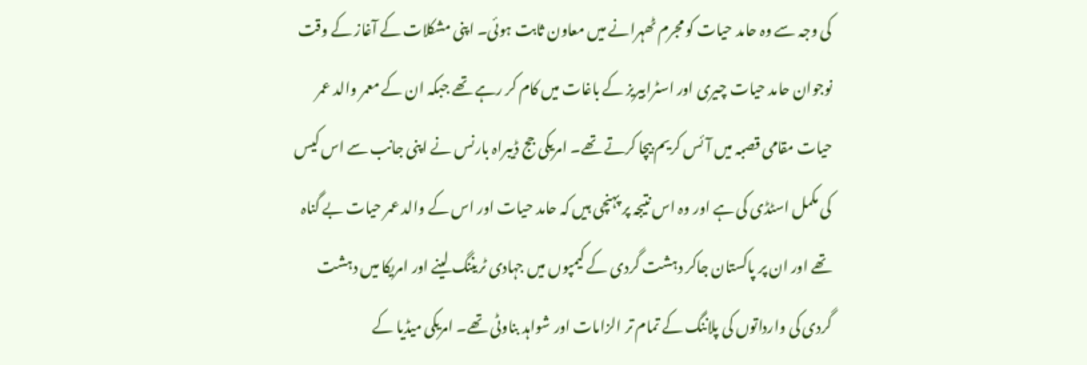کی وجہ سے وہ حامد حیات کو مجرم ٹھہرانے میں معاون ثابت ہوئی۔ اپنی مشکلات کے آغاز کے وقت نوجوان حامد حیات چیری اور اسٹرابیریز کے باغات میں کام کر رہے تھے جبکہ ان کے معمر والد عمر حیات مقامی قصبہ میں آئس کریم بیچا کرتے تھے۔ امریکی جج ڈیبراہ بارنس نے اپنی جانب سے اس کیس کی مکمل اسٹڈی کی ہے اور وہ اس نتیجہ پر پہنچی ہیں کہ حامد حیات اور اس کے والد عمر حیات بے گناہ تھے اور ان پر پاکستان جاکر دہشت گردی کے کیمپوں میں جہادی ٹریننگ لینے اور امریکا میں دہشت گردی کی وارداتوں کی پلاننگ کے تمام تر الزامات اور شواہد بناوٹی تھے۔ امریکی میڈیا کے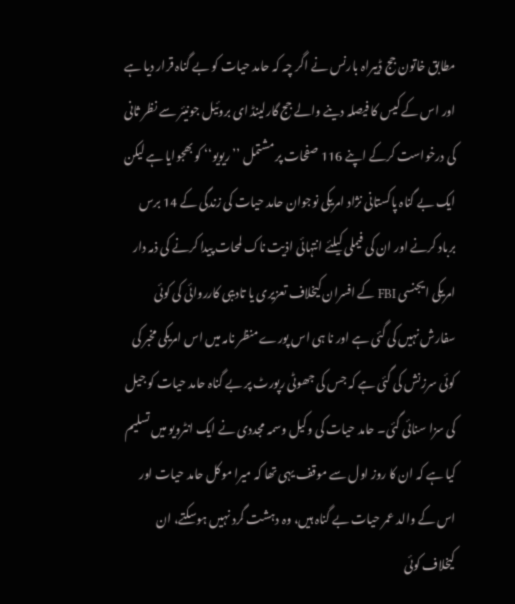مطابق خاتون جج ڈیبراہ بارنس نے اگر چہ کہ حامد حیات کو بے گناہ قرار دیا ہے اور اس کے کیس کا فیصلہ دینے والے جج گارلینڈ ای بروئیل جونیئر سے نظر ثانی کی درخواست کرکے اپنے 116 صفحات پر مشتمل ’’ریویو‘‘ کو بھجوایا ہے لیکن ایک بے گناہ پاکستانی نژاد امریکی نوجوان حامد حیات کی زندگی کے 14 برس برباد کرنے اور ان کی فیملی کیلئے انتہائی اذیت ناک لمحات پیدا کرنے کی ذمہ دار امریکی ایجنسی FBI کے افسران کیخلاف تعزیری یا تادیبی کارروائی کی کوئی سفارش نہیں کی گئی ہے اور نا ہی اس پورے منظر نامہ میں اس امریکی مخبر کی کوئی سرزنش کی گئی ہے کہ جس کی جھوٹی رپورٹ پر بے گناہ حامد حیات کو جیل کی سزا سنائی گئی۔ حامد حیات کی وکیل وسمہ مجددی نے ایک انٹرویو میں تسلیم کیا ہے کہ ان کا روز اول سے موقف یہی تھا کہ میرا موکل حامد حیات اور اس کے والد عمر حیات بے گناہ ہیں، وہ دہشت گرد نہیں ہوسکتے، ان کیخلاف کوئی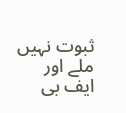ثبوت نہیں ملے اور ایف بی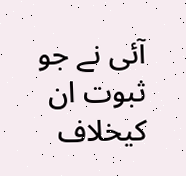آئی نے جو ثبوت ان کیخلاف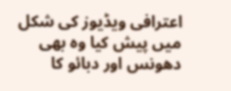اعترافی ویڈیوز کی شکل میں پیش کیا وہ بھی دھونس اور دبائو کا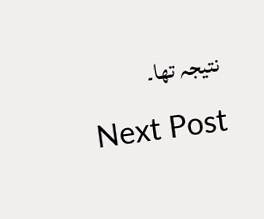نتیجہ تھا۔
Next Post